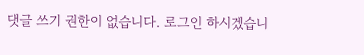댓글 쓰기 권한이 없습니다. 로그인 하시겠습니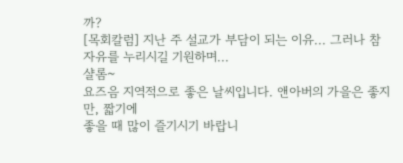까?
[목회칼럼] 지난 주 설교가 부담이 되는 이유... 그러나 참 자유를 누리시길 기원하며...
샬롬~
요즈음 지역적으로 좋은 날씨입니다. 앤아버의 가을은 좋지만, 짧기에
좋을 때 많이 즐기시기 바랍니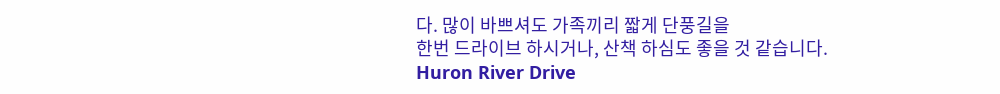다. 많이 바쁘셔도 가족끼리 짧게 단풍길을
한번 드라이브 하시거나, 산책 하심도 좋을 것 같습니다.
Huron River Drive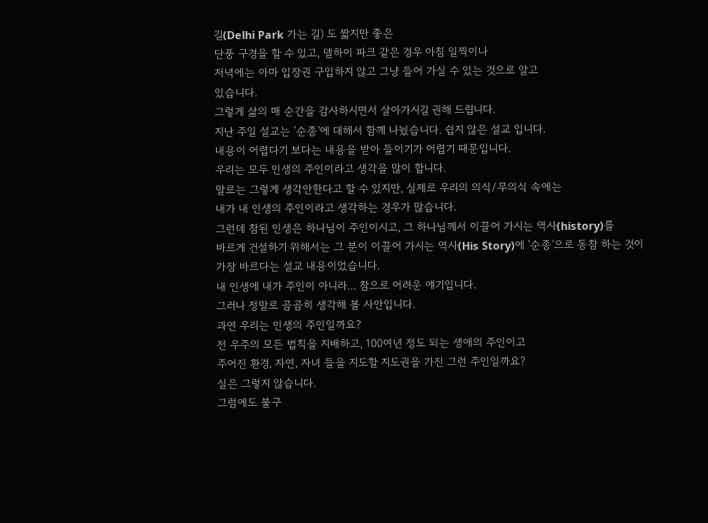길(Delhi Park 가는 길) 도 짧지만 좋은
단풍 구경을 할 수 있고, 델하이 파크 같은 경우 아침 일찍이나
저녁에는 아마 입장권 구입하지 않고 그냥 들어 가실 수 있는 것으로 알고
있습니다.
그렇게 삶의 매 순간을 감사하시면서 살아가시길 권해 드립니다.
지난 주일 설교는 '순종'에 대해서 함께 나눴습니다. 쉽지 않은 설교 입니다.
내용이 어렵다기 보다는 내용을 받아 들이기가 어렵기 때문입니다.
우리는 모두 인생의 주인이라고 생각을 많이 합니다.
말로는 그렇게 생각안한다고 할 수 있지만, 실제로 우리의 의식/무의식 속에는
내가 내 인생의 주인이라고 생각하는 경우가 많습니다.
그런데 참된 인생은 하나님이 주인이시고, 그 하나님께서 이끌어 가시는 역사(history)를
바르게 건설하기 위해서는 그 분이 이끌어 가시는 역사(His Story)에 '순종'으로 동참 하는 것이
가장 바르다는 설교 내용이었습니다.
내 인생에 내가 주인이 아니라... 참으로 어려운 얘기입니다.
그러나 정말로 곰곰히 생각해 볼 사안입니다.
과연 우리는 인생의 주인일까요?
전 우주의 모든 법칙을 지배하고, 100여년 정도 되는 생애의 주인이고
주어진 환경, 자연, 자녀 들을 지도할 지도권을 가진 그런 주인일까요?
실은 그렇지 않습니다.
그럼에도 불구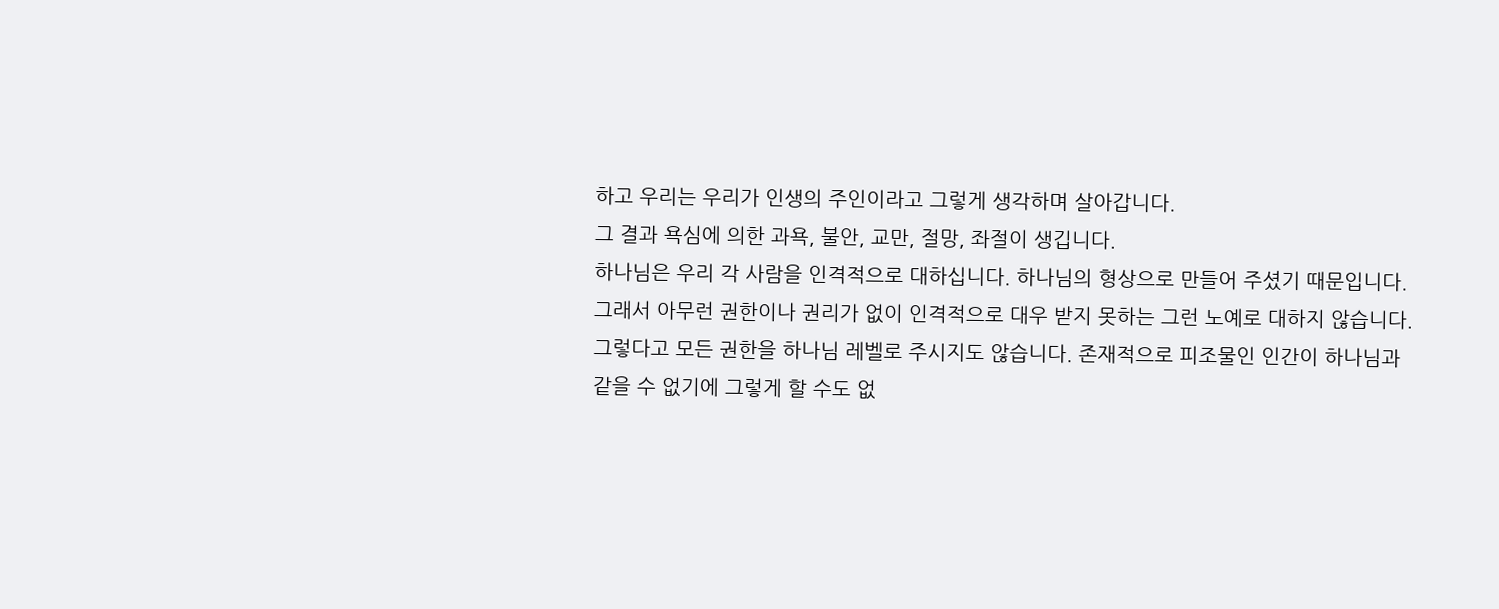하고 우리는 우리가 인생의 주인이라고 그렇게 생각하며 살아갑니다.
그 결과 욕심에 의한 과욕, 불안, 교만, 절망, 좌절이 생깁니다.
하나님은 우리 각 사람을 인격적으로 대하십니다. 하나님의 형상으로 만들어 주셨기 때문입니다.
그래서 아무런 권한이나 권리가 없이 인격적으로 대우 받지 못하는 그런 노예로 대하지 않습니다.
그렇다고 모든 권한을 하나님 레벨로 주시지도 않습니다. 존재적으로 피조물인 인간이 하나님과
같을 수 없기에 그렇게 할 수도 없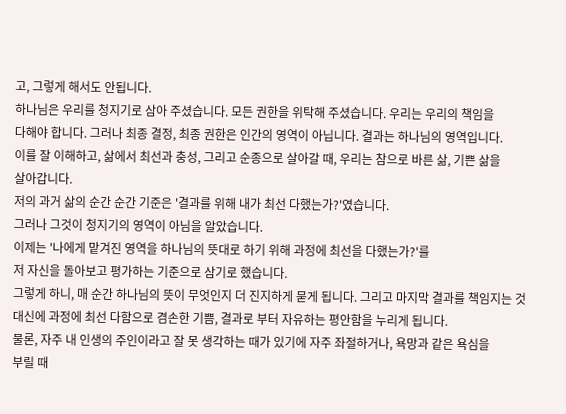고, 그렇게 해서도 안됩니다.
하나님은 우리를 청지기로 삼아 주셨습니다. 모든 권한을 위탁해 주셨습니다. 우리는 우리의 책임을
다해야 합니다. 그러나 최종 결정, 최종 권한은 인간의 영역이 아닙니다. 결과는 하나님의 영역입니다.
이를 잘 이해하고, 삶에서 최선과 충성, 그리고 순종으로 살아갈 때, 우리는 참으로 바른 삶, 기쁜 삶을
살아갑니다.
저의 과거 삶의 순간 순간 기준은 '결과를 위해 내가 최선 다했는가?'였습니다.
그러나 그것이 청지기의 영역이 아님을 알았습니다.
이제는 '나에게 맡겨진 영역을 하나님의 뜻대로 하기 위해 과정에 최선을 다했는가?'를
저 자신을 돌아보고 평가하는 기준으로 삼기로 했습니다.
그렇게 하니, 매 순간 하나님의 뜻이 무엇인지 더 진지하게 묻게 됩니다. 그리고 마지막 결과를 책임지는 것
대신에 과정에 최선 다함으로 겸손한 기쁨, 결과로 부터 자유하는 평안함을 누리게 됩니다.
물론, 자주 내 인생의 주인이라고 잘 못 생각하는 때가 있기에 자주 좌절하거나, 욕망과 같은 욕심을
부릴 때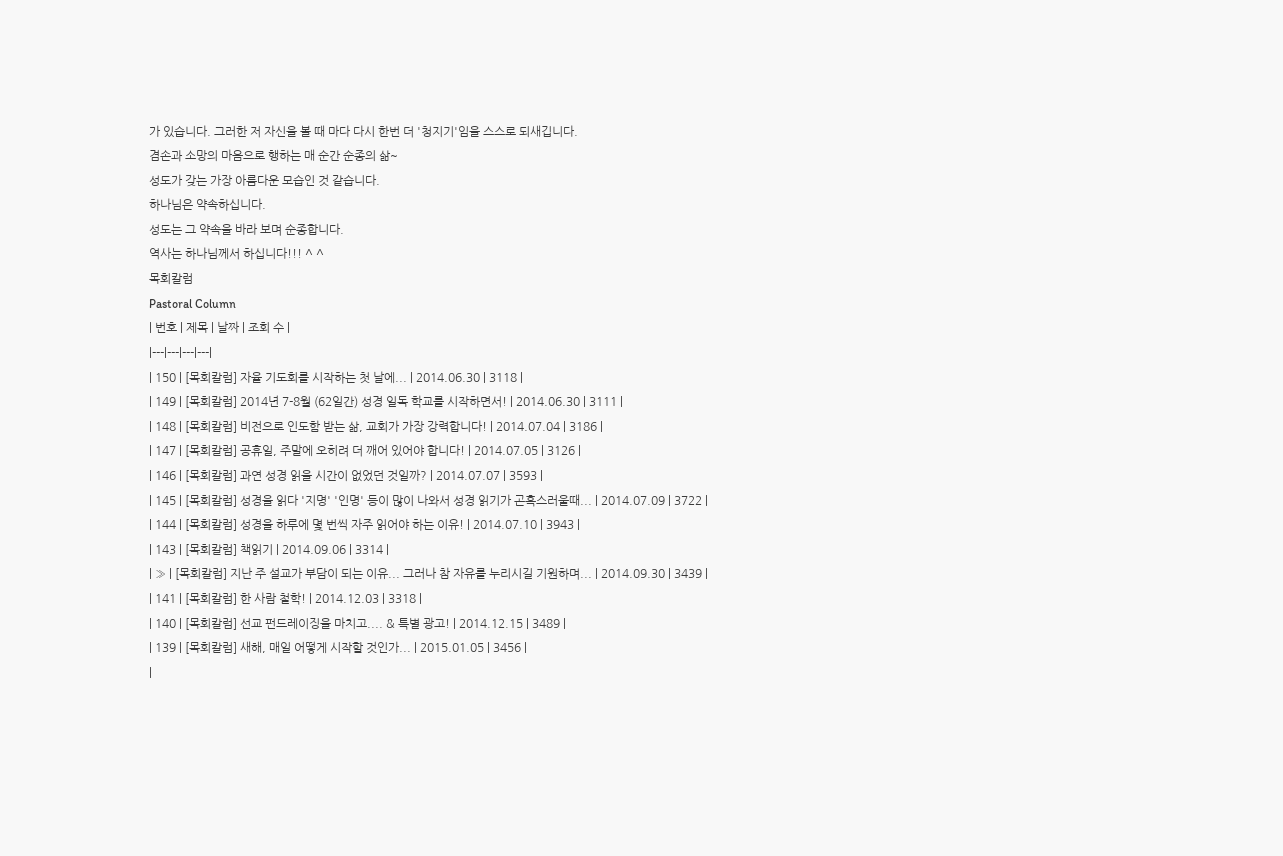가 있습니다. 그러한 저 자신을 볼 때 마다 다시 한번 더 '청지기'임을 스스로 되새깁니다.
겸손과 소망의 마음으로 행하는 매 순간 순종의 삶~
성도가 갖는 가장 아름다운 모습인 것 같습니다.
하나님은 약속하십니다.
성도는 그 약속을 바라 보며 순종합니다.
역사는 하나님께서 하십니다!!! ^ ^
목회칼럼
Pastoral Column
| 번호 | 제목 | 날짜 | 조회 수 |
|---|---|---|---|
| 150 | [목회칼럼] 자율 기도회를 시작하는 첫 날에... | 2014.06.30 | 3118 |
| 149 | [목회칼럼] 2014년 7-8월 (62일간) 성경 일독 학교를 시작하면서! | 2014.06.30 | 3111 |
| 148 | [목회칼럼] 비전으로 인도함 받는 삶, 교회가 가장 강력합니다! | 2014.07.04 | 3186 |
| 147 | [목회칼럼] 공휴일, 주말에 오히려 더 깨어 있어야 합니다! | 2014.07.05 | 3126 |
| 146 | [목회칼럼] 과연 성경 읽을 시간이 없었던 것일까? | 2014.07.07 | 3593 |
| 145 | [목회칼럼] 성경을 읽다 '지명' '인명' 등이 많이 나와서 성경 읽기가 곤혹스러울때... | 2014.07.09 | 3722 |
| 144 | [목회칼럼] 성경을 하루에 몇 번씩 자주 읽어야 하는 이유! | 2014.07.10 | 3943 |
| 143 | [목회칼럼] 책읽기 | 2014.09.06 | 3314 |
| » | [목회칼럼] 지난 주 설교가 부담이 되는 이유... 그러나 참 자유를 누리시길 기원하며... | 2014.09.30 | 3439 |
| 141 | [목회칼럼] 한 사람 철학! | 2014.12.03 | 3318 |
| 140 | [목회칼럼] 선교 펀드레이징을 마치고.... & 특별 광고! | 2014.12.15 | 3489 |
| 139 | [목회칼럼] 새해, 매일 어떻게 시작할 것인가... | 2015.01.05 | 3456 |
|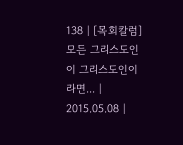138 | [목회칼럼] 모든 그리스도인이 그리스도인이라면... | 2015.05.08 |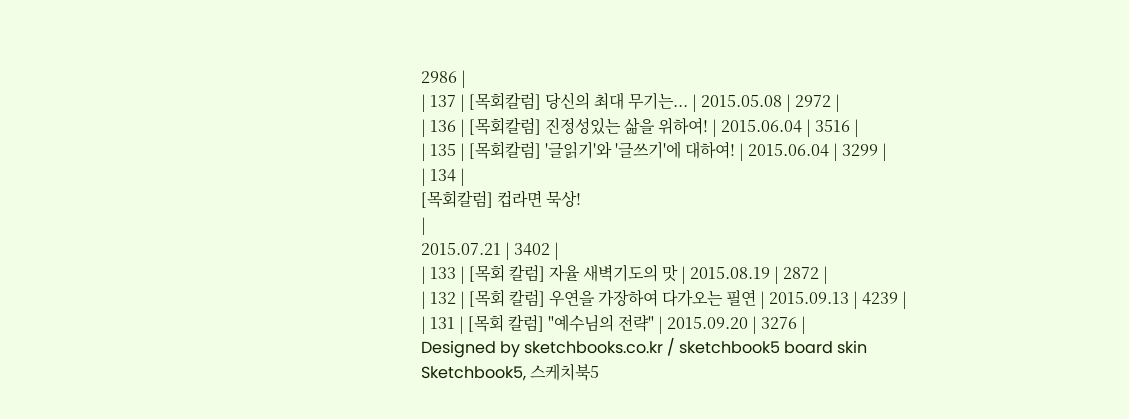2986 |
| 137 | [목회칼럼] 당신의 최대 무기는... | 2015.05.08 | 2972 |
| 136 | [목회칼럼] 진정성있는 삶을 위하여! | 2015.06.04 | 3516 |
| 135 | [목회칼럼] '글읽기'와 '글쓰기'에 대하여! | 2015.06.04 | 3299 |
| 134 |
[목회칼럼] 컵라면 묵상!
|
2015.07.21 | 3402 |
| 133 | [목회 칼럼] 자율 새벽기도의 맛 | 2015.08.19 | 2872 |
| 132 | [목회 칼럼] 우연을 가장하여 다가오는 필연 | 2015.09.13 | 4239 |
| 131 | [목회 칼럼] "예수님의 전략" | 2015.09.20 | 3276 |
Designed by sketchbooks.co.kr / sketchbook5 board skin
Sketchbook5, 스케치북5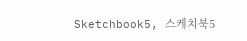Sketchbook5, 스케치북5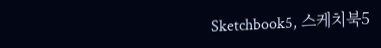Sketchbook5, 스케치북5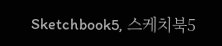Sketchbook5, 스케치북5